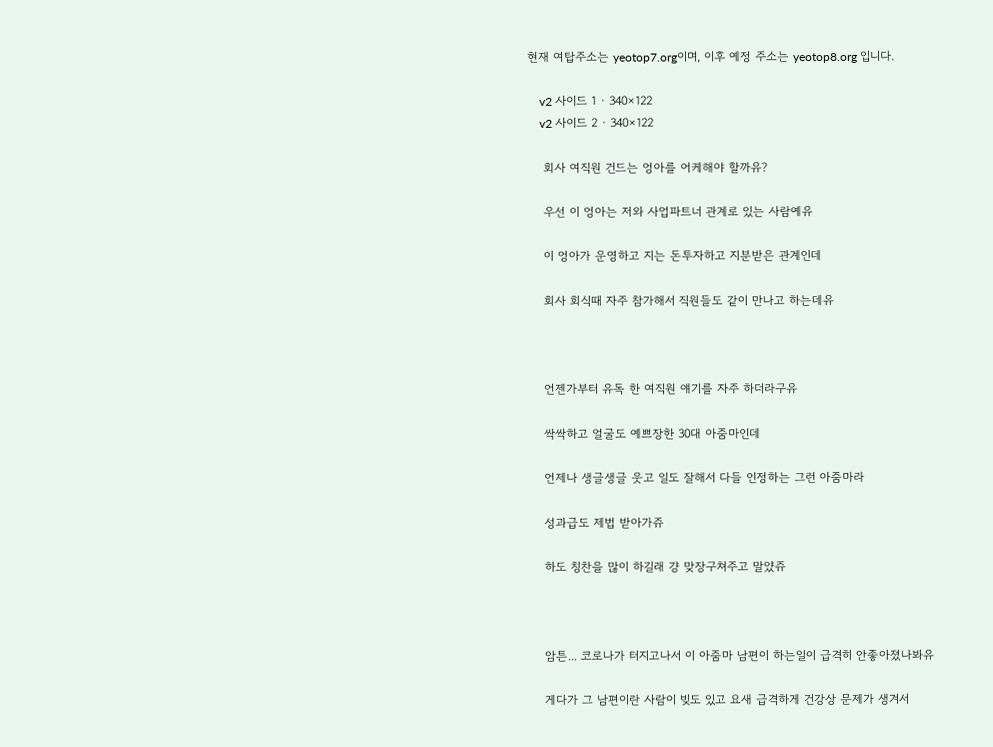현재 여탑주소는 yeotop7.org이며, 이후 예정 주소는 yeotop8.org 입니다.

    v2 사이드 1 · 340×122
    v2 사이드 2 · 340×122

    회사 여직원 건드는 엉아를 어케해야 할까유?

    우선 이 엉아는 저와 사업파트너 관계로 있는 사람예유

    이 엉아가 운영하고 지는 돈투자하고 지분받은 관계인데

    회사 회식때 자주 참가해서 직원들도 같이 만나고 하는데유



    언젠가부터 유독 한 여직원 얘기를 자주 하더라구유

    싹싹하고 얼굴도 예쁘장한 30대 아줌마인데

    언제나 생글생글 웃고 일도 잘해서 다들 인정하는 그런 아줌마라

    성과급도 제법 받아가쥬

    하도 칭찬을 많이 하길래 걍 맞장구쳐주고 말얐쥬



    암튼... 코로나가 터지고나서 이 아줌마 남편이 하는일이 급격히 안좋아졌나봐유

    게다가 그 남편이란 사람이 빚도 있고 요새 급격하게 건강상 문제가 생겨서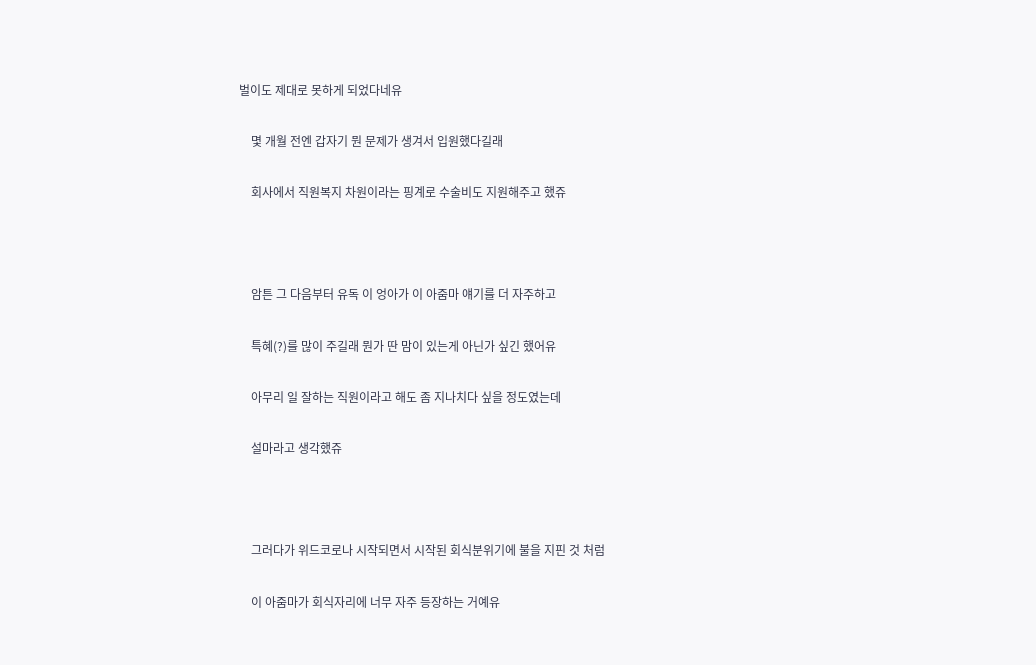벌이도 제대로 못하게 되었다네유

    몇 개월 전엔 갑자기 뭔 문제가 생겨서 입원했다길래

    회사에서 직원복지 차원이라는 핑계로 수술비도 지원해주고 했쥬



    암튼 그 다음부터 유독 이 엉아가 이 아줌마 얘기를 더 자주하고

    특혜(?)를 많이 주길래 뭔가 딴 맘이 있는게 아닌가 싶긴 했어유

    아무리 일 잘하는 직원이라고 해도 좀 지나치다 싶을 정도였는데

    설마라고 생각했쥬



    그러다가 위드코로나 시작되면서 시작된 회식분위기에 불을 지핀 것 처럼

    이 아줌마가 회식자리에 너무 자주 등장하는 거예유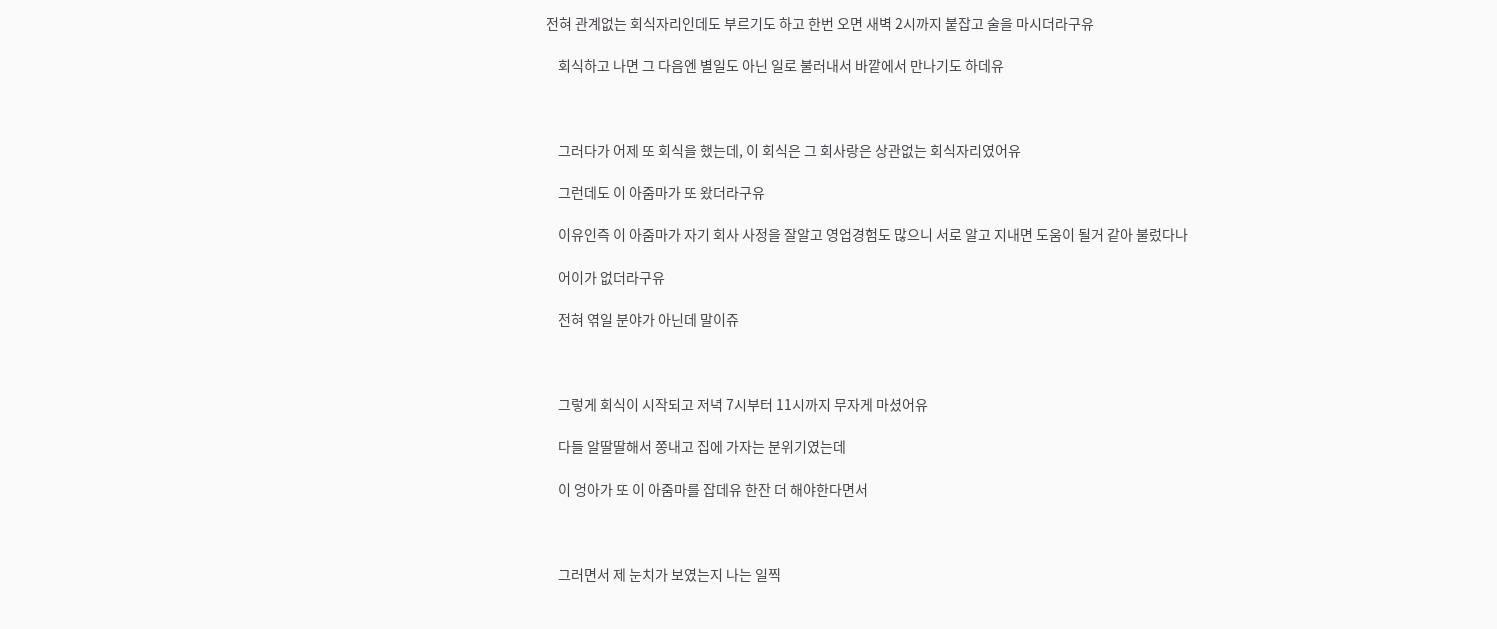전혀 관계없는 회식자리인데도 부르기도 하고 한번 오면 새벽 2시까지 붙잡고 술을 마시더라구유

    회식하고 나면 그 다음엔 별일도 아닌 일로 불러내서 바깥에서 만나기도 하데유



    그러다가 어제 또 회식을 했는데, 이 회식은 그 회사랑은 상관없는 회식자리였어유

    그런데도 이 아줌마가 또 왔더라구유

    이유인즉 이 아줌마가 자기 회사 사정을 잘알고 영업경험도 많으니 서로 알고 지내면 도움이 될거 같아 불렀다나

    어이가 없더라구유

    전혀 엮일 분야가 아닌데 말이쥬



    그렇게 회식이 시작되고 저녁 7시부터 11시까지 무자게 마셨어유

    다들 알딸딸해서 쫑내고 집에 가자는 분위기였는데

    이 엉아가 또 이 아줌마를 잡데유 한잔 더 해야한다면서



    그러면서 제 눈치가 보였는지 나는 일찍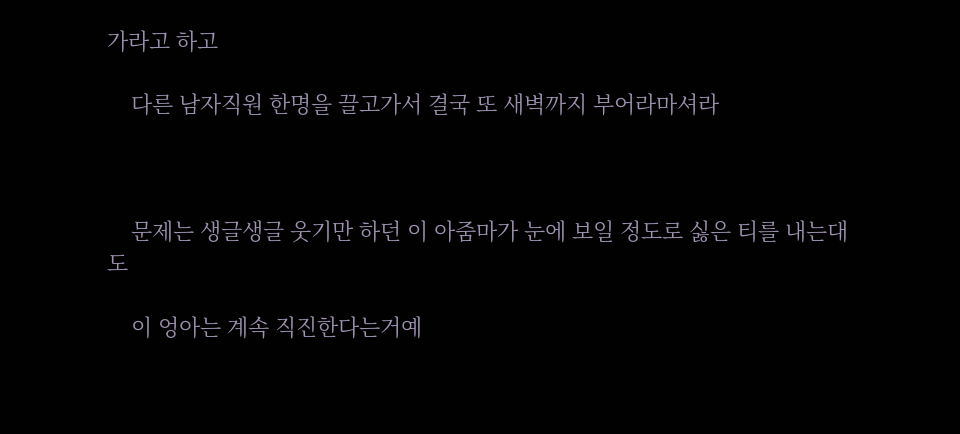가라고 하고

    다른 남자직원 한명을 끌고가서 결국 또 새벽까지 부어라마셔라



    문제는 생글생글 웃기만 하던 이 아줌마가 눈에 보일 정도로 싫은 티를 내는대도

    이 엉아는 계속 직진한다는거예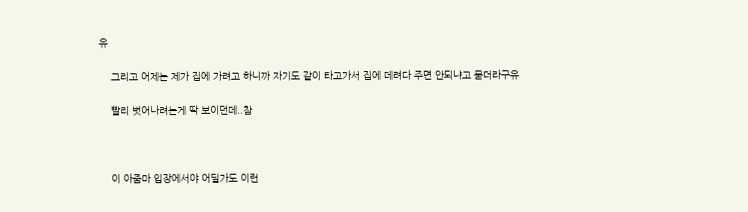유

    그리고 어제는 제가 집에 가려고 하니까 자기도 같이 타고가서 집에 데려다 주면 안되냐고 묻더라구유

    빨리 벗어나려는게 딱 보이던데..참



    이 아줌마 입장에서야 어딜가도 이런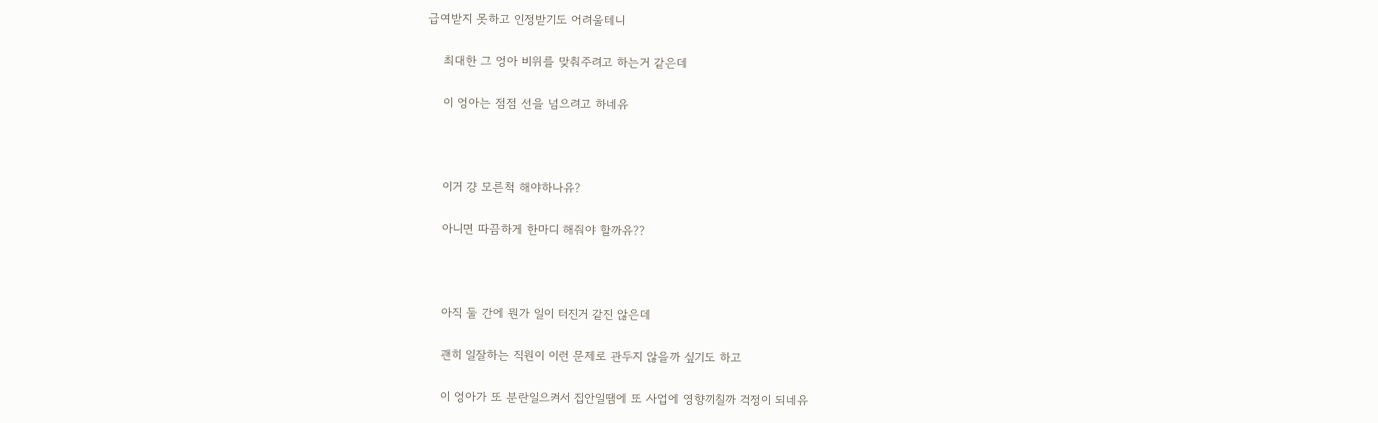급여받지 못하고 인정받기도 어려울테니

    최대한 그 엉아 비위를 맞춰주려고 하는거 같은데

    이 엉아는 점점 선을 넘으려고 하네유



    이거 걍 모른척 해야하나유?

    아니면 따끔하게 한마디 해줘야 할까유??



    아직 둘 간에 뭔가 일이 터진거 같진 않은데

    괜히 일잘하는 직원이 이런 문제로 관두지 않을까 싶기도 하고

    이 엉아가 또 분란일으켜서 집안일땜에 또 사업에 영향끼칠까 걱정이 되네유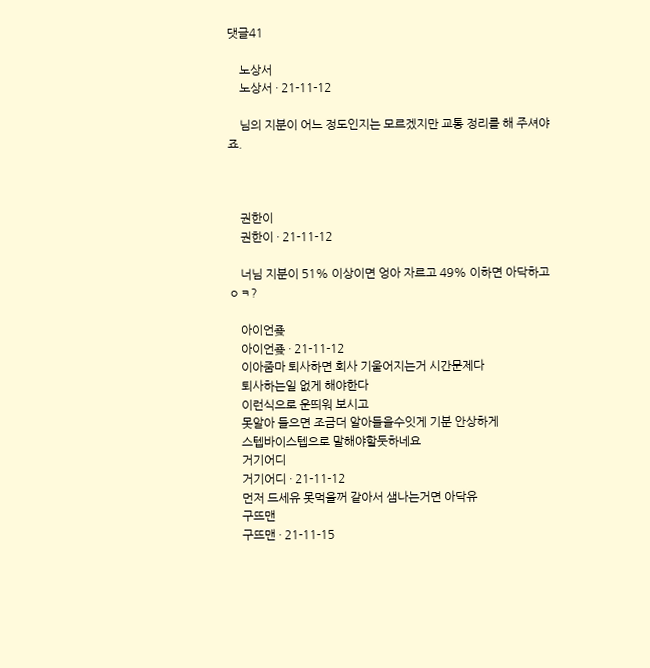댓글41

    노상서
    노상서 · 21-11-12

    님의 지분이 어느 정도인지는 모르겠지만 교통 정리를 해 주셔야죠.



    권한이
    권한이 · 21-11-12

    너님 지분이 51% 이상이면 엉아 자르고 49% 이하면 아닥하고 ㅇㅋ?

    아이언죶
    아이언죶 · 21-11-12
    이아줌마 퇴사하면 회사 기울어지는거 시간문제다
    퇴사하는일 없게 해야한다
    이런식으로 운띄워 보시고
    못알아 들으면 조금더 알아들을수잇게 기분 안상하게
    스텝바이스텝으로 말해야할둣하네요
    거기어디
    거기어디 · 21-11-12
    먼저 드세유 못먹을꺼 같아서 샘나는거면 아닥유
    구뜨맨
    구뜨맨 · 21-11-15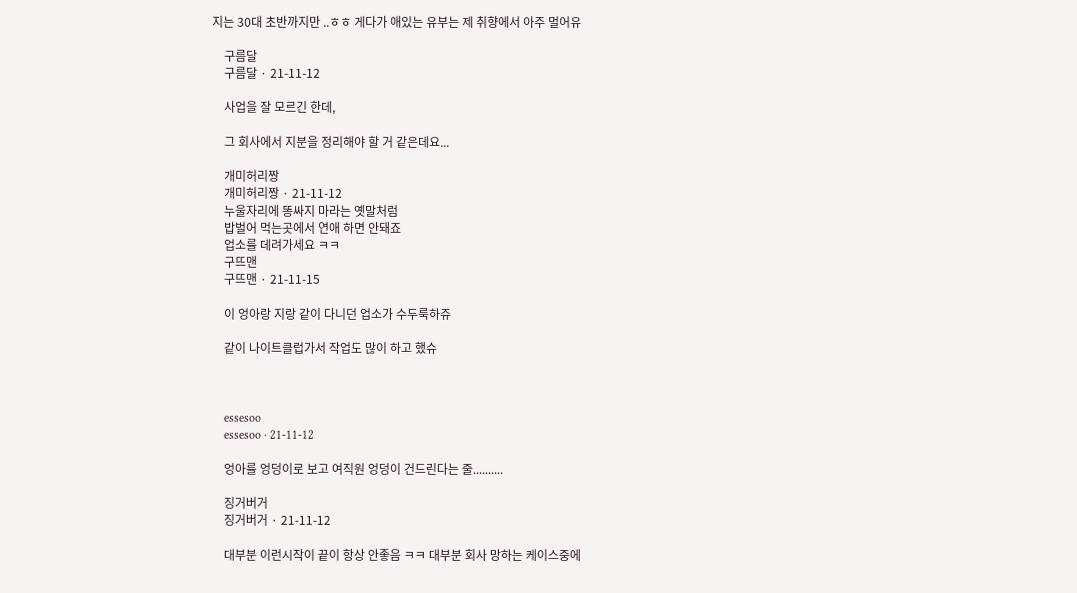지는 30대 초반까지만 ..ㅎㅎ 게다가 애있는 유부는 제 취향에서 아주 멀어유

    구름달
    구름달 · 21-11-12

    사업을 잘 모르긴 한데,

    그 회사에서 지분을 정리해야 할 거 같은데요...

    개미허리짱
    개미허리짱 · 21-11-12
    누울자리에 똥싸지 마라는 옛말처럼
    밥벌어 먹는곳에서 연애 하면 안돼죠
    업소를 데려가세요 ㅋㅋ
    구뜨맨
    구뜨맨 · 21-11-15

    이 엉아랑 지랑 같이 다니던 업소가 수두룩하쥬

    같이 나이트클럽가서 작업도 많이 하고 했슈



    essesoo
    essesoo · 21-11-12

    엉아를 엉덩이로 보고 여직원 엉덩이 건드린다는 줄..........

    징거버거
    징거버거 · 21-11-12

    대부분 이런시작이 끝이 항상 안좋음 ㅋㅋ 대부분 회사 망하는 케이스중에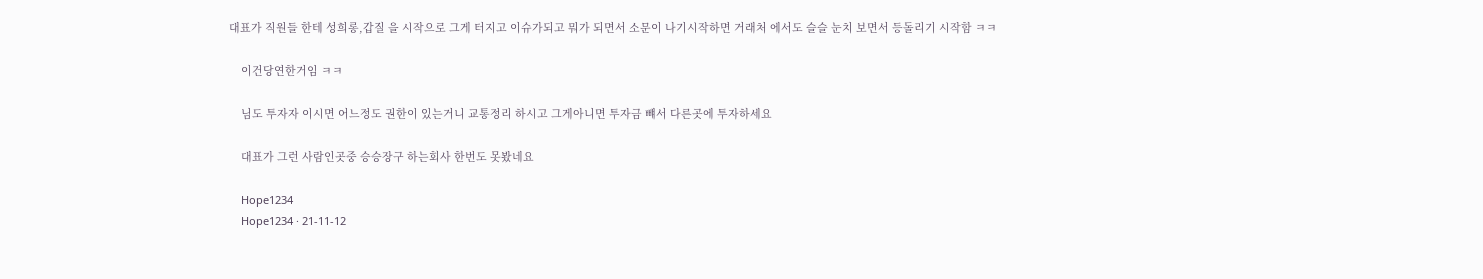대표가 직원들 한테 성희롱,갑질 을 시작으로 그게 터지고 이슈가되고 뭐가 되면서 소문이 나기시작하면 거래처 에서도 슬슬 눈치 보면서 등돌리기 시작함 ㅋㅋ

    이건당연한거임 ㅋㅋ

    님도 투자자 이시면 어느정도 권한이 있는거니 교통정리 하시고 그게아니면 투자금 뺴서 다른곳에 투자하세요

    대표가 그런 사람인곳중 승승장구 하는회사 한번도 못봤네요

    Hope1234
    Hope1234 · 21-11-12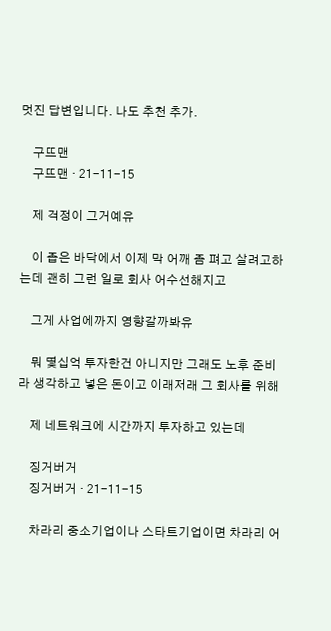멋진 답변입니다. 나도 추천 추가.

    구뜨맨
    구뜨맨 · 21-11-15

    제 걱정이 그거예유

    이 좁은 바닥에서 이제 막 어깨 좀 펴고 살려고하는데 괜히 그런 일로 회사 어수선해지고

    그게 사업에까지 영향갈까봐유

    뭐 몇십억 투자한건 아니지만 그래도 노후 준비라 생각하고 넣은 돈이고 이래저래 그 회사를 위해

    제 네트워크에 시간까지 투자하고 있는데

    징거버거
    징거버거 · 21-11-15

    차라리 중소기업이나 스타트기업이면 차라리 어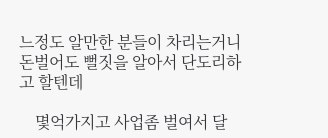느정도 알만한 분들이 차리는거니 돈벌어도 뻘짓을 알아서 단도리하고 할텐데

    몇억가지고 사업좀 벌여서 달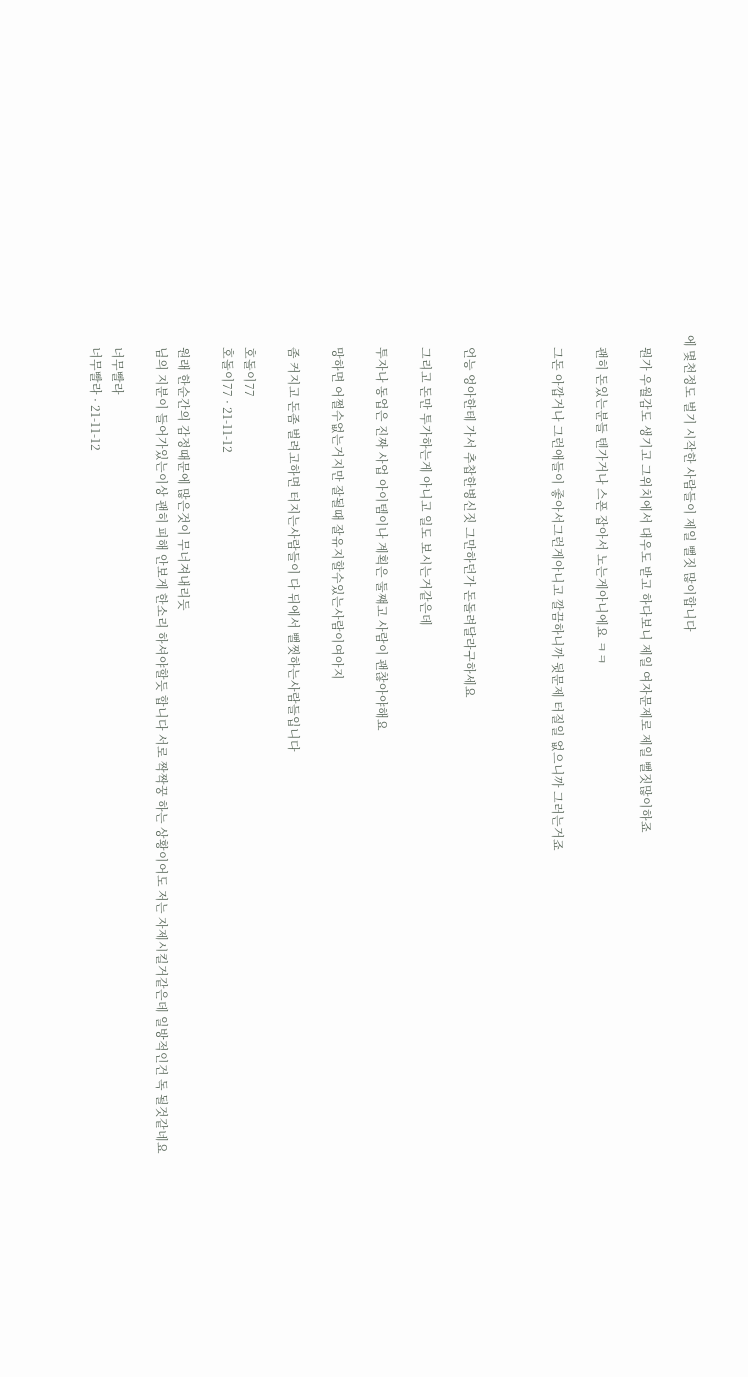에 몇천정도 벌기 시작한 사람들이 제일 뻘짓 많이합니다

    뭔가 우월감도 생기고 그위치에서 대우도 받고 하다보니 제일 여자문제로 제일 뻘짓많이하죠

    괜히 돈있는분들 텐가거나 스폰 잡아서 노는게아니에요 ㅋㅋ

    그돈 아깝거나 그런애들이 좋아서그런게아니고 깔끔하니까 뒷문제 터질일 없으니까 그러는거죠



    언능 엉아한테 가서 추찹한병신짓 그만하던가 돈돌려달라구하세요

    그리고 돈만 투가하는게 아니고 일도 보시는거같은데

    투자나 동업은 진짜 사업 아이템이나 계획은 둘쨰고 사람이 괜찮아야해요

    망하면 어쩔수없는거지만 잘될때 잘유지할수있는사람이여아지

    좀 커지고 돈좀 벌려고하면 터지는사람들이 다 뒤에서 뻘찟하는사람들입니다

    호돌이77
    호돌이77 · 21-11-12

    원래 한순간의 감정때문에 많은것이 무너져내리듯
    님의 지분이 들어가있는이상 괜히 피해 안보게 한소리 하셔야할듯 합니다 서로 짝짝꿍 하는 상황이어도 저는 자제시킬거같은데 일방적인건 독 될것같네요

    너무빨라
    너무빨라 · 21-11-12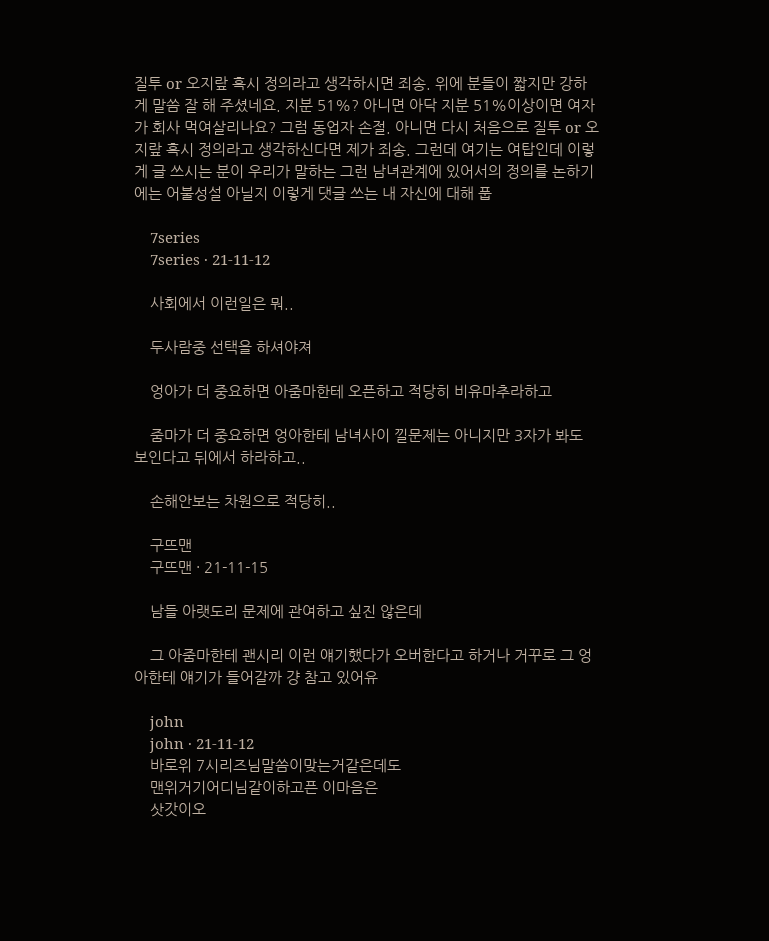질투 or 오지랖 혹시 정의라고 생각하시면 죄송. 위에 분들이 짧지만 강하게 말씀 잘 해 주셨네요. 지분 51%? 아니면 아닥 지분 51%이상이면 여자가 회사 먹여살리나요? 그럼 동업자 손절. 아니면 다시 처음으로 질투 or 오지랖 혹시 정의라고 생각하신다면 제가 죄송. 그런데 여기는 여탑인데 이렇게 글 쓰시는 분이 우리가 말하는 그런 남녀관계에 있어서의 정의를 논하기에는 어불성설 아닐지 이렇게 댓글 쓰는 내 자신에 대해 풉

    7series
    7series · 21-11-12

    사회에서 이런일은 뭐..

    두사람중 선택을 하셔야져

    엉아가 더 중요하면 아줌마한테 오픈하고 적당히 비유마추라하고

    줌마가 더 중요하면 엉아한테 남녀사이 낄문제는 아니지만 3자가 봐도 보인다고 뒤에서 하라하고..

    손해안보는 차원으로 적당히..

    구뜨맨
    구뜨맨 · 21-11-15

    남들 아랫도리 문제에 관여하고 싶진 않은데

    그 아줌마한테 괜시리 이런 얘기했다가 오버한다고 하거나 거꾸로 그 엉아한테 얘기가 들어갈까 걍 참고 있어유

    john
    john · 21-11-12
    바로위 7시리즈님말씀이맞는거같은데도
    맨위거기어디님같이하고픈 이마음은
    삿갓이오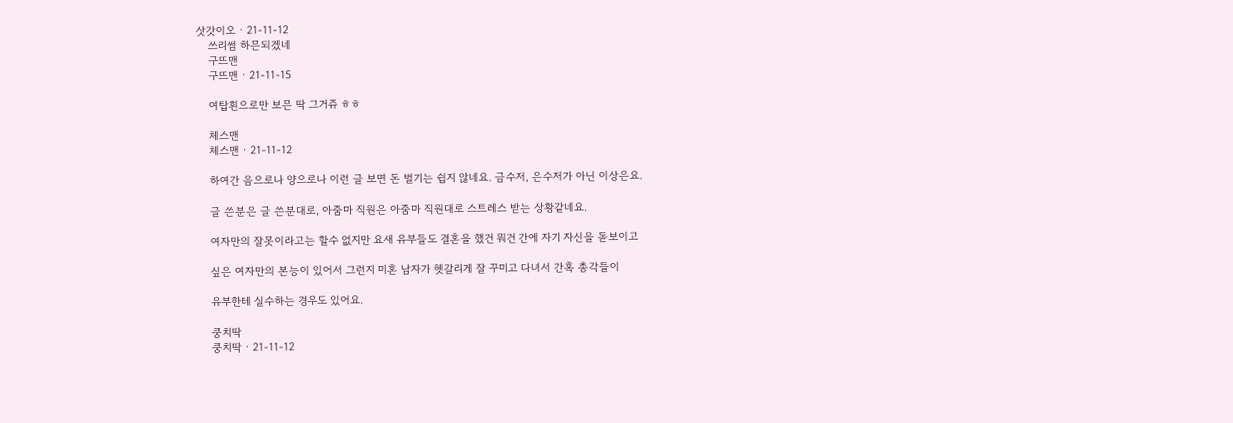삿갓이오 · 21-11-12
    쓰리썸 하믄되겠네
    구뜨맨
    구뜨맨 · 21-11-15

    여탑횐으로만 보믄 딱 그거쥬 ㅎㅎ

    체스맨
    체스맨 · 21-11-12

    하여간 음으로나 양으로나 이런 글 보면 돈 벌기는 쉽지 않네요. 금수저, 은수저가 아닌 이상은요.

    글 쓴분은 글 쓴분대로, 아줌마 직원은 아줌마 직원대로 스트레스 받는 상황같네요.

    여자만의 잘못이라고는 할수 없지만 요새 유부들도 결혼을 했건 뭐건 간에 자기 자신을 돋보이고

    싶은 여자만의 본능이 있어서 그런지 미혼 남자가 헷갈리게 잘 꾸미고 다녀서 간혹 총각들이

    유부한테 실수하는 경우도 있어요.

    쿵치딱
    쿵치딱 · 21-11-12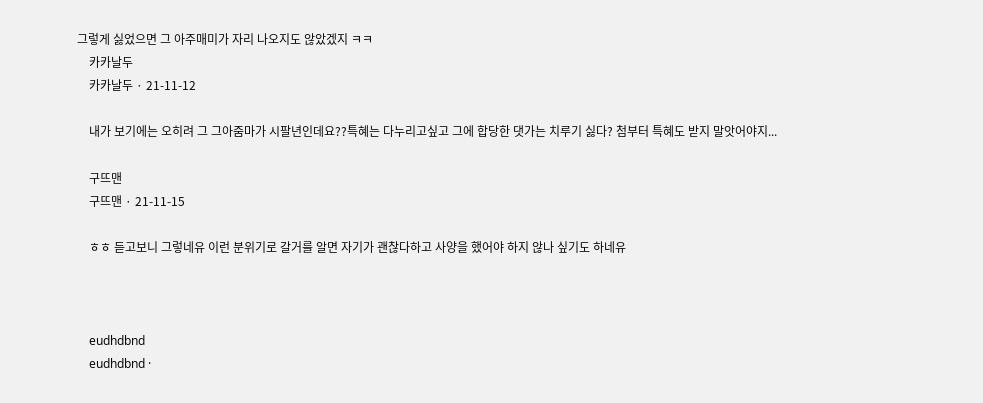그렇게 싫었으면 그 아주매미가 자리 나오지도 않았겠지 ㅋㅋ
    카카날두
    카카날두 · 21-11-12

    내가 보기에는 오히려 그 그아줌마가 시팔년인데요??특혜는 다누리고싶고 그에 합당한 댓가는 치루기 싫다? 첨부터 특혜도 받지 말앗어야지...

    구뜨맨
    구뜨맨 · 21-11-15

    ㅎㅎ 듣고보니 그렇네유 이런 분위기로 갈거를 알면 자기가 괜찮다하고 사양을 했어야 하지 않나 싶기도 하네유



    eudhdbnd
    eudhdbnd ·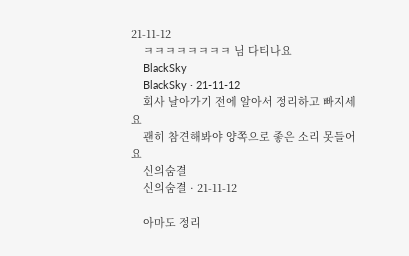21-11-12
    ㅋㅋㅋㅋㅋㅋㅋㅋ 님 다티나요
    BlackSky
    BlackSky · 21-11-12
    회사 날아가기 전에 알아서 정리하고 빠지세요
    괜히 참견해봐야 양쪽으로 좋은 소리 못들어요
    신의숨결
    신의숨결 · 21-11-12

    아마도 정리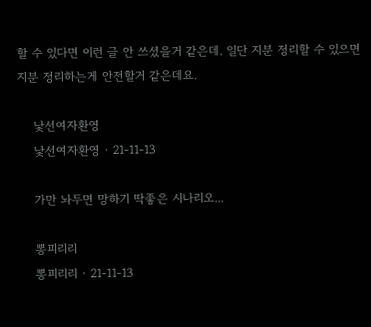할 수 있다면 이런 글 안 쓰셨을거 같은데. 일단 지분 정리할 수 있으면 지분 정리하는게 안전할거 같은데요.

    낯선여자환영
    낯선여자환영 · 21-11-13

    가만 놔두면 망하기 딱좋은 시나리오...

    뽕피리리
    뽕피리리 · 21-11-13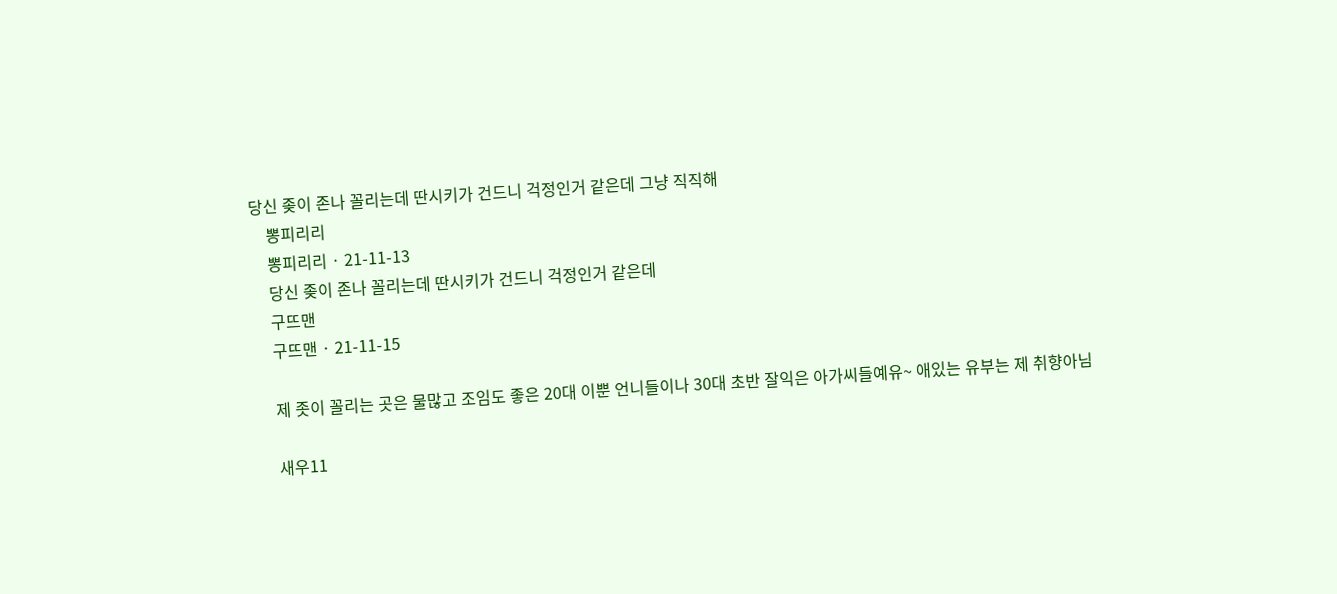당신 좆이 존나 꼴리는데 딴시키가 건드니 걱정인거 같은데 그냥 직직해
    뽕피리리
    뽕피리리 · 21-11-13
    당신 좆이 존나 꼴리는데 딴시키가 건드니 걱정인거 같은데
    구뜨맨
    구뜨맨 · 21-11-15

    제 좃이 꼴리는 곳은 물많고 조임도 좋은 20대 이뿐 언니들이나 30대 초반 잘익은 아가씨들예유~ 애있는 유부는 제 취향아님

    새우11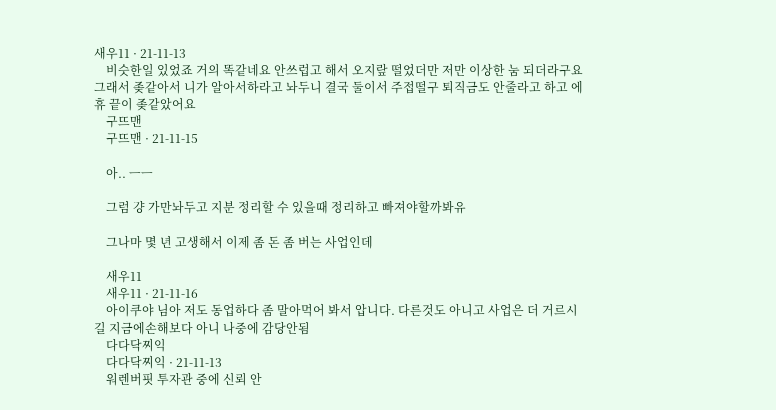새우11 · 21-11-13
    비슷한일 있었죠 거의 똑같네요 안쓰럽고 해서 오지랖 떨었더만 저만 이상한 눔 되더라구요 그래서 좆같아서 니가 알아서하라고 놔두니 결국 둘이서 주접떨구 퇴직금도 안줄라고 하고 에휴 끝이 좆같았어요
    구뜨맨
    구뜨맨 · 21-11-15

    아.. ㅡㅡ

    그럼 걍 가만놔두고 지분 정리할 수 있을때 정리하고 빠져야할까봐유

    그나마 몇 년 고생해서 이제 좀 돈 좀 버는 사업인데

    새우11
    새우11 · 21-11-16
    아이쿠야 님아 저도 동업하다 좀 말아먹어 봐서 압니다. 다른것도 아니고 사업은 더 거르시길 지금에손해보다 아니 나중에 감당안됨
    다다닥찌익
    다다닥찌익 · 21-11-13
    워렌버핏 투자관 중에 신뢰 안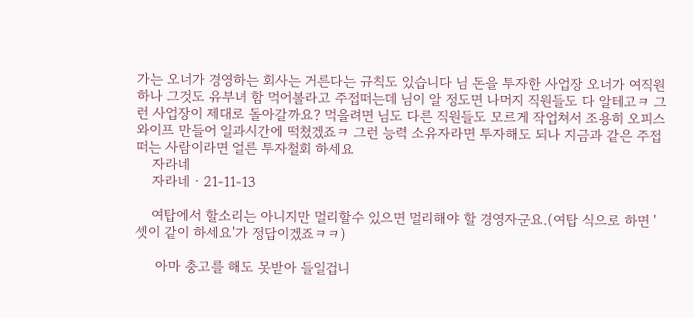가는 오너가 경영하는 회사는 거른다는 규칙도 있습니다 님 돈을 투자한 사업장 오너가 여직원 하나 그것도 유부녀 함 먹어볼라고 주접떠는데 님이 알 정도면 나머지 직원들도 다 알테고ㅋ 그런 사업장이 제대로 돌아갈까요? 먹을려면 님도 다른 직원들도 모르게 작업쳐서 조용히 오피스 와이프 만들어 일과시간에 떡쳤겠죠ㅋ 그런 능력 소유자라면 투자해도 되나 지금과 같은 주접떠는 사람이라면 얼른 투자철회 하세요
    자라네
    자라네 · 21-11-13

    여탑에서 할소리는 아니지만 멀리할수 있으면 멀리해야 할 경영자군요.(여탑 식으로 하면 '셋이 같이 하세요'가 정답이겠죠ㅋㅋ)

     아마 충고를 해도 못받아 들일겁니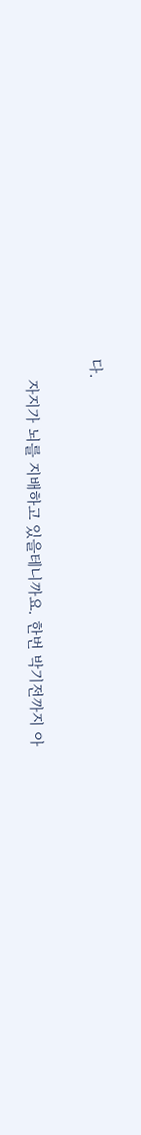다.

    자지가 뇌를 지배하고 있을테니까요. 한번 박기전까지 아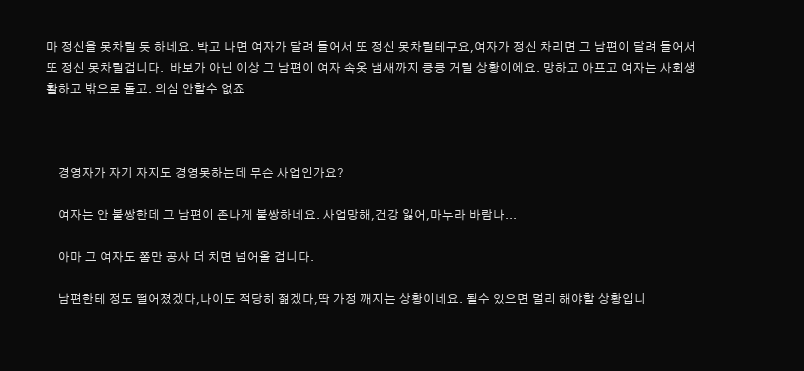마 정신을 못차릴 듯 하네요. 박고 나면 여자가 달려 들어서 또 정신 못차릴테구요,여자가 정신 차리면 그 남편이 달려 들어서 또 정신 못차릴겁니다.  바보가 아닌 이상 그 남편이 여자 속옷 냄새까지 킁킁 거릴 상황이에요. 망하고 아프고 여자는 사회생활하고 밖으로 돌고. 의심 안할수 없죠



    경영자가 자기 자지도 경영못하는데 무슨 사업인가요?

    여자는 안 불쌍한데 그 남편이 존나게 불쌍하네요. 사업망해,건강 잃어,마누라 바람나...

    아마 그 여자도 쫌만 공사 더 치면 넘어올 겁니다.

    남편한테 정도 떨어졌겠다,나이도 적당히 젊겠다,딱 가정 깨지는 상황이네요. 될수 있으면 멀리 해야할 상황입니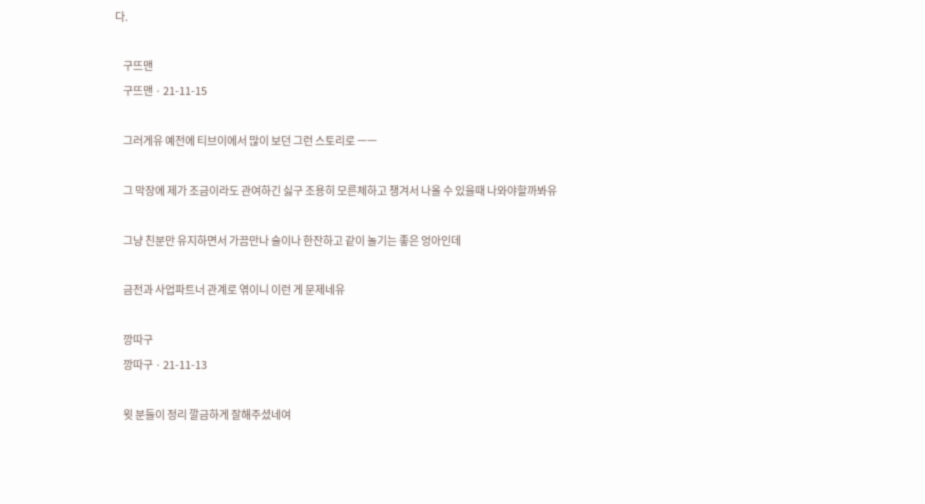다.

    구뜨맨
    구뜨맨 · 21-11-15

    그러게유 예전에 티브이에서 많이 보던 그런 스토리로 ㅡㅡ

    그 막장에 제가 조금이라도 관여하긴 싫구 조용히 모른체하고 챙겨서 나올 수 있을때 나와야할까봐유

    그냥 친분만 유지하면서 가끔만나 술이나 한잔하고 같이 놀기는 좋은 엉아인데

    금전과 사업파트너 관계로 엮이니 이런 게 문제네유

    깡따구
    깡따구 · 21-11-13

    윗 분들이 정리 깔금하게 잘해주셨네여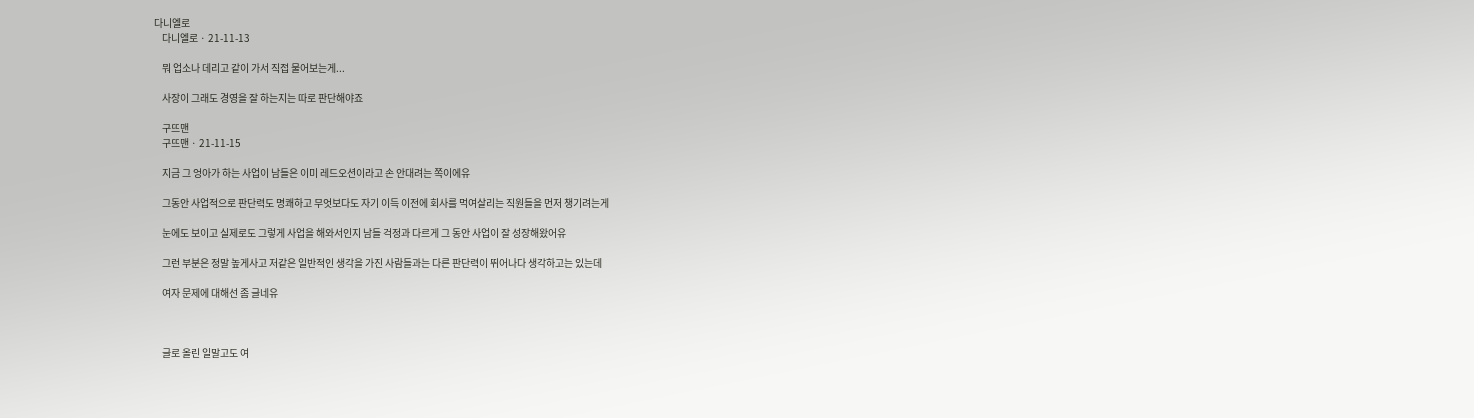다니엘로
    다니엘로 · 21-11-13

    뭐 업소나 데리고 같이 가서 직접 물어보는게...

    사장이 그래도 경영을 잘 하는지는 따로 판단해야죠

    구뜨맨
    구뜨맨 · 21-11-15

    지금 그 엉아가 하는 사업이 남들은 이미 레드오션이라고 손 안대려는 쪽이에유

    그동안 사업적으로 판단력도 명쾌하고 무엇보다도 자기 이득 이전에 회사를 먹여살리는 직원들을 먼저 챙기려는게

    눈에도 보이고 실제로도 그렇게 사업을 해와서인지 남들 걱정과 다르게 그 동안 사업이 잘 성장해왔어유

    그런 부분은 정말 높게사고 저같은 일반적인 생각을 가진 사람들과는 다른 판단력이 뛰어나다 생각하고는 있는데

    여자 문제에 대해선 좀 글네유



    글로 올린 일말고도 여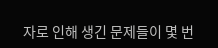자로 인해 생긴 문제들이 몇 번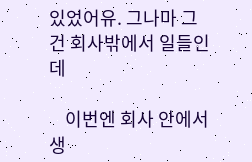있었어유. 그나마 그건 회사밖에서 일들인데

    이번엔 회사 안에서 생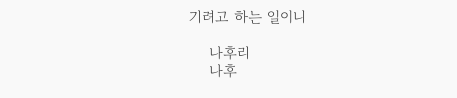기려고 하는 일이니

    나후리
    나후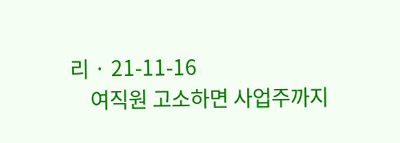리 · 21-11-16
    여직원 고소하면 사업주까지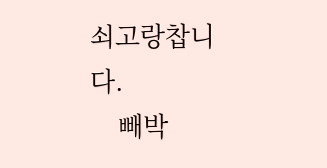쇠고랑찹니다.
    빼박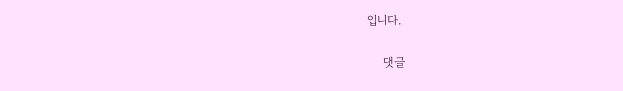입니다.

    댓글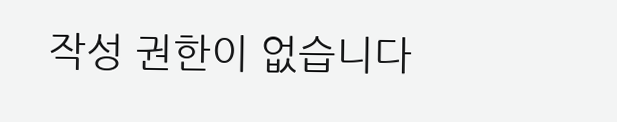작성 권한이 없습니다